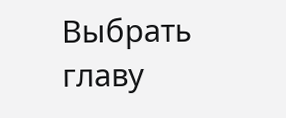Выбрать главу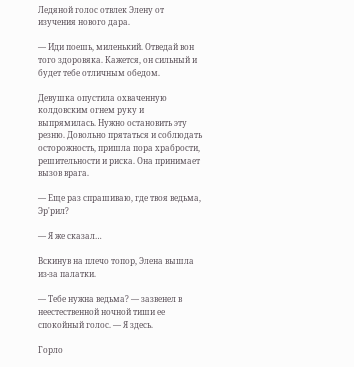Ледяной голос отвлек Элену от изучения нового дара.

— Иди поешь, миленький. Отведай вон того здоровяка. Кажется, он сильный и будет тебе отличным обедом.

Девушка опустила охваченную колдовским огнем руку и выпрямилась. Нужно остановить эту резню. Довольно прятаться и соблюдать осторожность, пришла пора храбрости, решительности и риска. Она принимает вызов врага.

— Еще раз спрашиваю, где твоя ведьма, Эр'рил?

— Я же сказал…

Вскинув на плечо топор, Элена вышла из-за палатки.

— Тебе нужна ведьма? — зазвенел в неестественной ночной тиши ее спокойный голос. — Я здесь.

Горло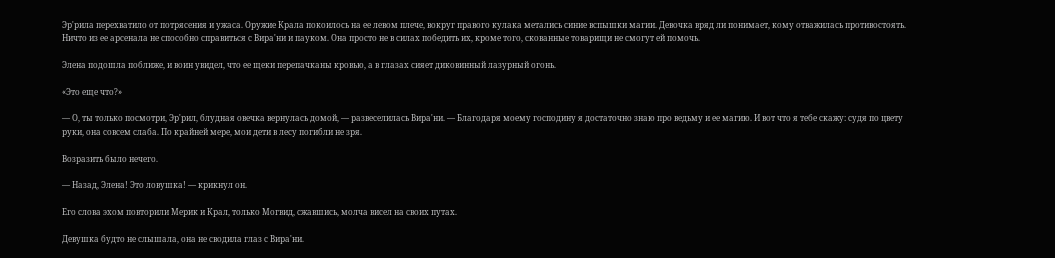Эр'рила перехватило от потрясения и ужаса. Оружие Крала покоилось на ее левом плече, вокруг правого кулака метались синие вспышки магии. Девочка вряд ли понимает, кому отважилась противостоять. Ничто из ее арсенала не способно справиться с Вира'ни и пауком. Она просто не в силах победить их, кроме того, скованные товарищи не смогут ей помочь.

Элена подошла поближе, и воин увидел, что ее щеки перепачканы кровью, а в глазах сияет диковинный лазурный огонь.

«Это еще что?»

— О, ты только посмотри, Эр'рил, блудная овечка вернулась домой, — развеселилась Вира'ни. — Благодаря моему господину я достаточно знаю про ведьму и ее магию. И вот что я тебе скажу: судя по цвету руки, она совсем слаба. По крайней мере, мои дети в лесу погибли не зря.

Возразить было нечего.

— Назад, Элена! Это ловушка! — крикнул он.

Его слова эхом повторили Мерик и Крал, только Могвид, сжавшись, молча висел на своих путах.

Девушка будто не слышала, она не сводила глаз с Вира'ни.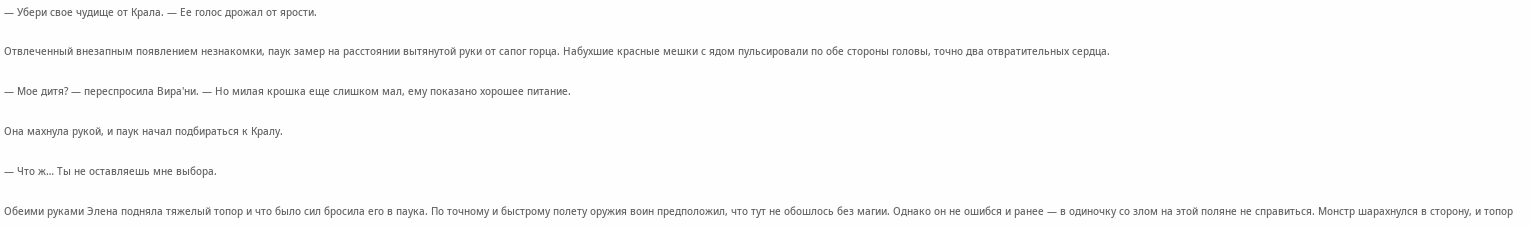— Убери свое чудище от Крала. — Ее голос дрожал от ярости.

Отвлеченный внезапным появлением незнакомки, паук замер на расстоянии вытянутой руки от сапог горца. Набухшие красные мешки с ядом пульсировали по обе стороны головы, точно два отвратительных сердца.

— Мое дитя? — переспросила Вира'ни. — Но милая крошка еще слишком мал, ему показано хорошее питание.

Она махнула рукой, и паук начал подбираться к Кралу.

— Что ж… Ты не оставляешь мне выбора.

Обеими руками Элена подняла тяжелый топор и что было сил бросила его в паука. По точному и быстрому полету оружия воин предположил, что тут не обошлось без магии. Однако он не ошибся и ранее — в одиночку со злом на этой поляне не справиться. Монстр шарахнулся в сторону, и топор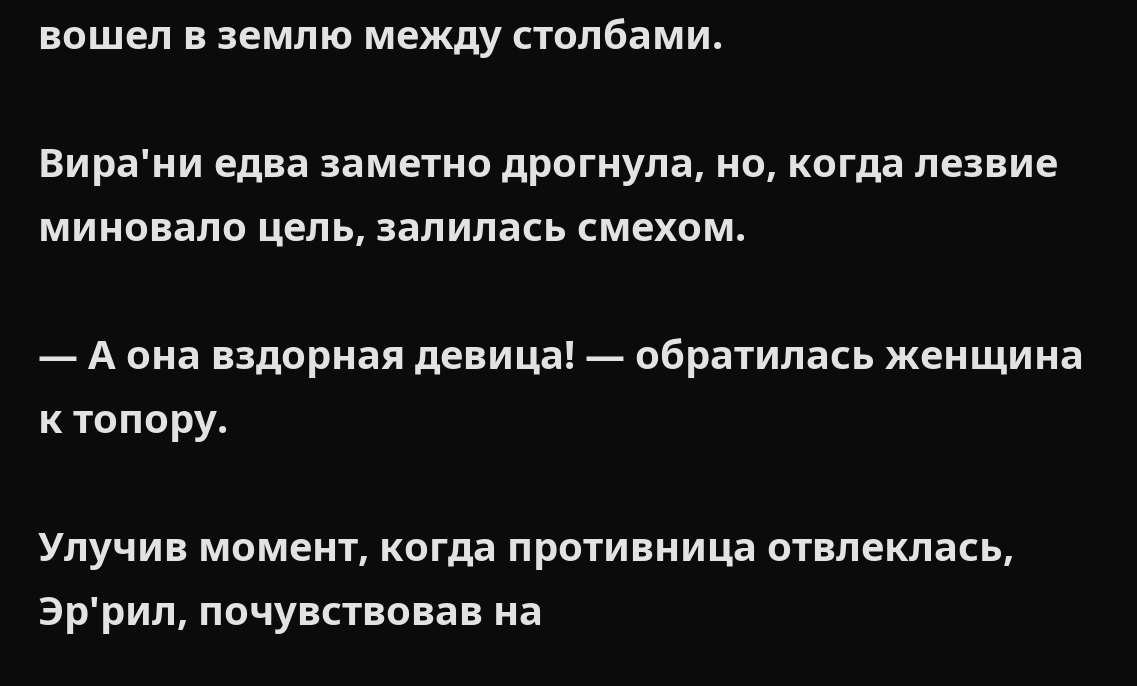вошел в землю между столбами.

Вира'ни едва заметно дрогнула, но, когда лезвие миновало цель, залилась смехом.

— А она вздорная девица! — обратилась женщина к топору.

Улучив момент, когда противница отвлеклась, Эр'рил, почувствовав на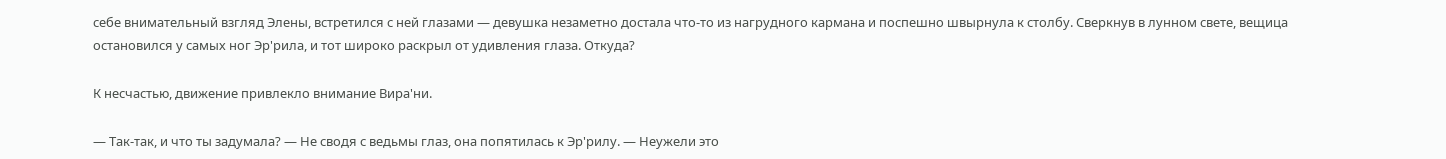себе внимательный взгляд Элены, встретился с ней глазами — девушка незаметно достала что-то из нагрудного кармана и поспешно швырнула к столбу. Сверкнув в лунном свете, вещица остановился у самых ног Эр'рила, и тот широко раскрыл от удивления глаза. Откуда?

К несчастью, движение привлекло внимание Вира'ни.

— Так-так, и что ты задумала? — Не сводя с ведьмы глаз, она попятилась к Эр'рилу. — Неужели это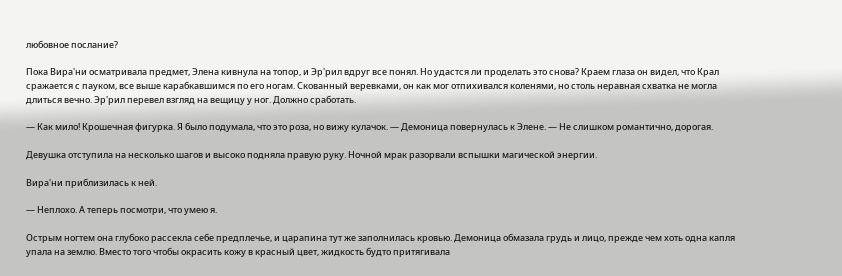любовное послание?

Пока Вира'ни осматривала предмет, Элена кивнула на топор, и Эр'рил вдруг все понял. Но удастся ли проделать это снова? Краем глаза он видел, что Крал сражается с пауком, все выше карабкавшимся по его ногам. Скованный веревками, он как мог отпихивался коленями, но столь неравная схватка не могла длиться вечно. Эр'рил перевел взгляд на вещицу у ног. Должно сработать.

— Как мило! Крошечная фигурка. Я было подумала, что это роза, но вижу кулачок. — Демоница повернулась к Элене. — Не слишком романтично, дорогая.

Девушка отступила на несколько шагов и высоко подняла правую руку. Ночной мрак разорвали вспышки магической энергии.

Вира'ни приблизилась к ней.

— Неплохо. А теперь посмотри, что умею я.

Острым ногтем она глубоко рассекла себе предплечье, и царапина тут же заполнилась кровью. Демоница обмазала грудь и лицо, прежде чем хоть одна капля упала на землю. Вместо того чтобы окрасить кожу в красный цвет, жидкость будто притягивала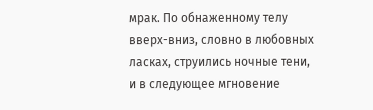мрак. По обнаженному телу вверх-вниз, словно в любовных ласках, струились ночные тени, и в следующее мгновение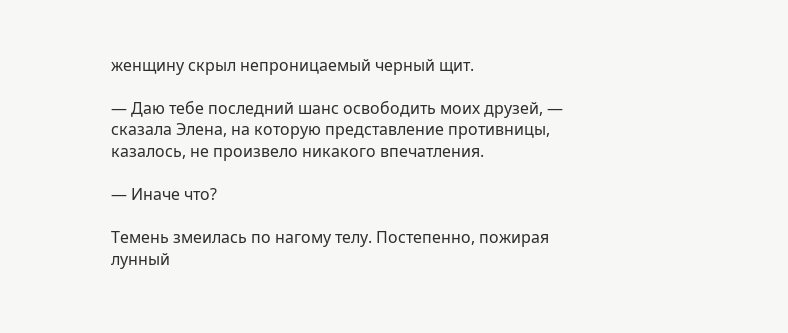женщину скрыл непроницаемый черный щит.

— Даю тебе последний шанс освободить моих друзей, — сказала Элена, на которую представление противницы, казалось, не произвело никакого впечатления.

— Иначе что?

Темень змеилась по нагому телу. Постепенно, пожирая лунный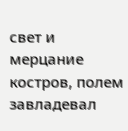свет и мерцание костров, полем завладевал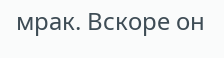мрак. Вскоре он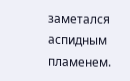заметался аспидным пламенем.